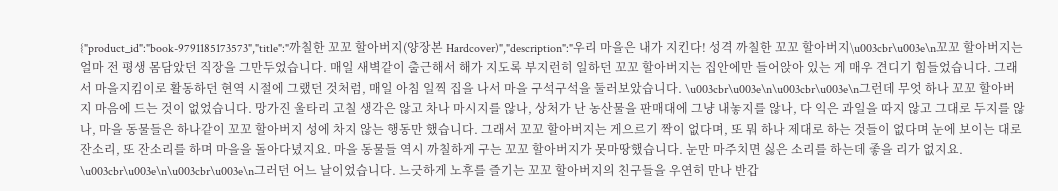{"product_id":"book-9791185173573","title":"까칠한 꼬꼬 할아버지(양장본 Hardcover)","description":"우리 마을은 내가 지킨다! 성격 까칠한 꼬꼬 할아버지\u003cbr\u003e\n꼬꼬 할아버지는 얼마 전 평생 몸담았던 직장을 그만두었습니다. 매일 새벽같이 출근해서 해가 지도록 부지런히 일하던 꼬꼬 할아버지는 집안에만 들어앉아 있는 게 매우 견디기 힘들었습니다. 그래서 마을지킴이로 활동하던 현역 시절에 그랬던 것처럼, 매일 아침 일찍 집을 나서 마을 구석구석을 둘러보았습니다. \u003cbr\u003e\n\u003cbr\u003e\n그런데 무엇 하나 꼬꼬 할아버지 마음에 드는 것이 없었습니다. 망가진 울타리 고칠 생각은 않고 차나 마시지를 않나, 상처가 난 농산물을 판매대에 그냥 내놓지를 않나, 다 익은 과일을 따지 않고 그대로 두지를 않나, 마을 동물들은 하나같이 꼬꼬 할아버지 성에 차지 않는 행동만 했습니다. 그래서 꼬꼬 할아버지는 게으르기 짝이 없다며, 또 뭐 하나 제대로 하는 것들이 없다며 눈에 보이는 대로 잔소리, 또 잔소리를 하며 마을을 돌아다녔지요. 마을 동물들 역시 까칠하게 구는 꼬꼬 할아버지가 못마땅했습니다. 눈만 마주치면 싫은 소리를 하는데 좋을 리가 없지요. \u003cbr\u003e\n\u003cbr\u003e\n그러던 어느 날이었습니다. 느긋하게 노후를 즐기는 꼬꼬 할아버지의 친구들을 우연히 만나 반갑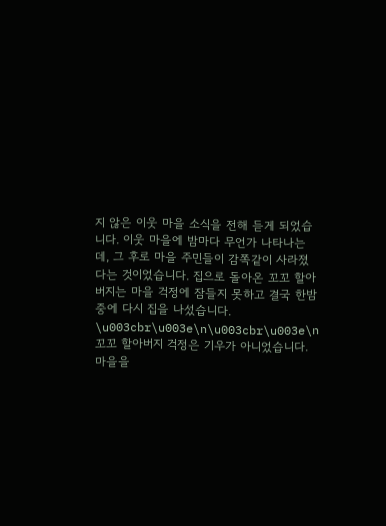지 않은 이웃 마을 소식을 전해 듣게 되었습니다. 이웃 마을에 밤마다 무언가 나타나는데, 그 후로 마을 주민들이 감쪽같이 사라졌다는 것이었습니다. 집으로 돌아온 꼬꼬 할아버지는 마을 걱정에 잠들지 못하고 결국 한밤중에 다시 집을 나섰습니다. \u003cbr\u003e\n\u003cbr\u003e\n꼬꼬 할아버지 걱정은 기우가 아니었습니다. 마을을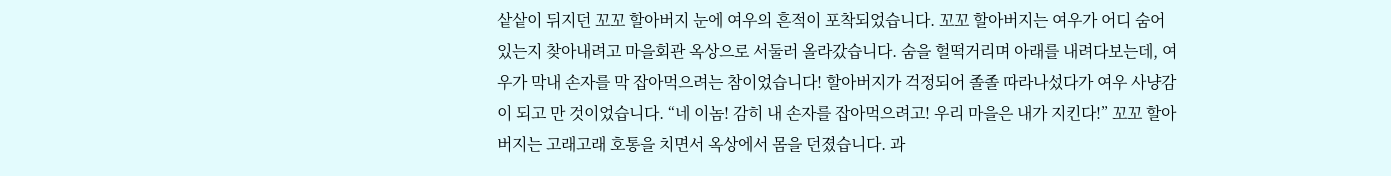샅샅이 뒤지던 꼬꼬 할아버지 눈에 여우의 흔적이 포착되었습니다. 꼬꼬 할아버지는 여우가 어디 숨어 있는지 찾아내려고 마을회관 옥상으로 서둘러 올라갔습니다. 숨을 헐떡거리며 아래를 내려다보는데, 여우가 막내 손자를 막 잡아먹으려는 참이었습니다! 할아버지가 걱정되어 졸졸 따라나섰다가 여우 사냥감이 되고 만 것이었습니다. “네 이놈! 감히 내 손자를 잡아먹으려고! 우리 마을은 내가 지킨다!” 꼬꼬 할아버지는 고래고래 호통을 치면서 옥상에서 몸을 던졌습니다. 과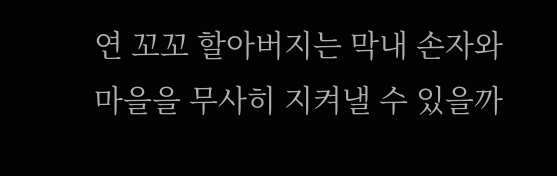연 꼬꼬 할아버지는 막내 손자와 마을을 무사히 지켜낼 수 있을까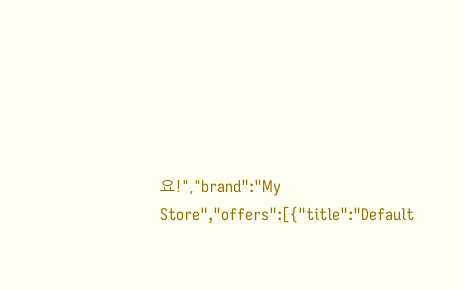요!","brand":"My Store","offers":[{"title":"Default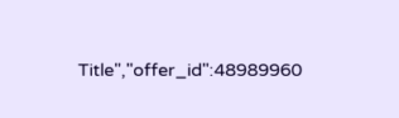Title","offer_id":48989960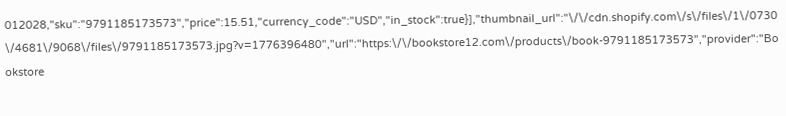012028,"sku":"9791185173573","price":15.51,"currency_code":"USD","in_stock":true}],"thumbnail_url":"\/\/cdn.shopify.com\/s\/files\/1\/0730\/4681\/9068\/files\/9791185173573.jpg?v=1776396480","url":"https:\/\/bookstore12.com\/products\/book-9791185173573","provider":"Bookstore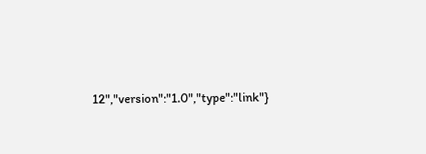12","version":"1.0","type":"link"}